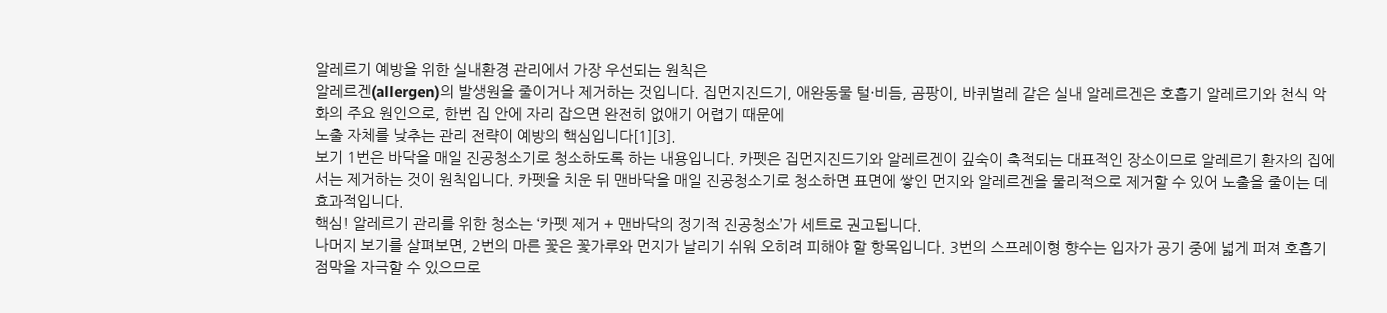알레르기 예방을 위한 실내환경 관리에서 가장 우선되는 원칙은
알레르겐(allergen)의 발생원을 줄이거나 제거하는 것입니다. 집먼지진드기, 애완동물 털·비듬, 곰팡이, 바퀴벌레 같은 실내 알레르겐은 호흡기 알레르기와 천식 악화의 주요 원인으로, 한번 집 안에 자리 잡으면 완전히 없애기 어렵기 때문에
노출 자체를 낮추는 관리 전략이 예방의 핵심입니다[1][3].
보기 1번은 바닥을 매일 진공청소기로 청소하도록 하는 내용입니다. 카펫은 집먼지진드기와 알레르겐이 깊숙이 축적되는 대표적인 장소이므로 알레르기 환자의 집에서는 제거하는 것이 원칙입니다. 카펫을 치운 뒤 맨바닥을 매일 진공청소기로 청소하면 표면에 쌓인 먼지와 알레르겐을 물리적으로 제거할 수 있어 노출을 줄이는 데 효과적입니다.
핵심! 알레르기 관리를 위한 청소는 ‘카펫 제거 + 맨바닥의 정기적 진공청소’가 세트로 권고됩니다.
나머지 보기를 살펴보면, 2번의 마른 꽃은 꽃가루와 먼지가 날리기 쉬워 오히려 피해야 할 항목입니다. 3번의 스프레이형 향수는 입자가 공기 중에 넓게 퍼져 호흡기 점막을 자극할 수 있으므로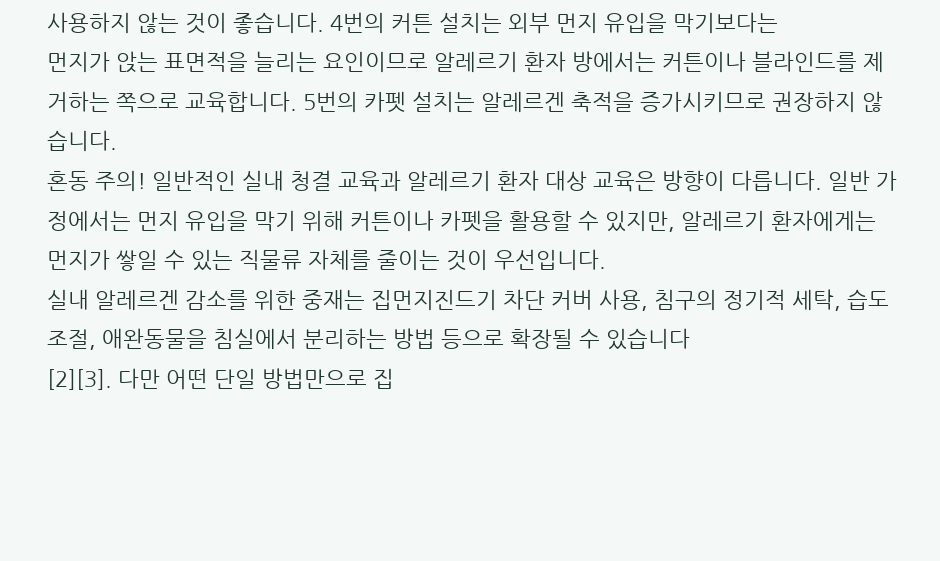사용하지 않는 것이 좋습니다. 4번의 커튼 설치는 외부 먼지 유입을 막기보다는
먼지가 앉는 표면적을 늘리는 요인이므로 알레르기 환자 방에서는 커튼이나 블라인드를 제거하는 쪽으로 교육합니다. 5번의 카펫 설치는 알레르겐 축적을 증가시키므로 권장하지 않습니다.
혼동 주의! 일반적인 실내 청결 교육과 알레르기 환자 대상 교육은 방향이 다릅니다. 일반 가정에서는 먼지 유입을 막기 위해 커튼이나 카펫을 활용할 수 있지만, 알레르기 환자에게는 먼지가 쌓일 수 있는 직물류 자체를 줄이는 것이 우선입니다.
실내 알레르겐 감소를 위한 중재는 집먼지진드기 차단 커버 사용, 침구의 정기적 세탁, 습도 조절, 애완동물을 침실에서 분리하는 방법 등으로 확장될 수 있습니다
[2][3]. 다만 어떤 단일 방법만으로 집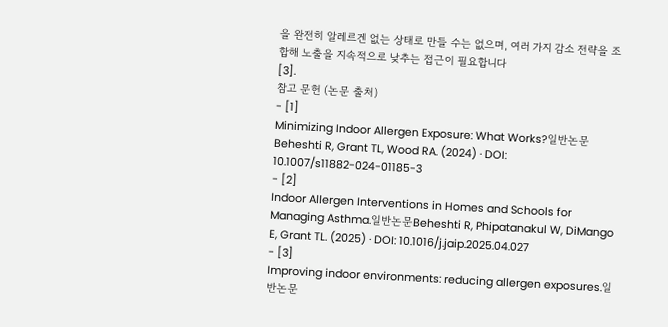을 완전히 알레르겐 없는 상태로 만들 수는 없으며, 여러 가지 감소 전략을 조합해 노출을 지속적으로 낮추는 접근이 필요합니다
[3].
참고 문헌 (논문 출처)
- [1]
Minimizing Indoor Allergen Exposure: What Works?일반논문Beheshti R, Grant TL, Wood RA. (2024) · DOI: 10.1007/s11882-024-01185-3
- [2]
Indoor Allergen Interventions in Homes and Schools for Managing Asthma.일반논문Beheshti R, Phipatanakul W, DiMango E, Grant TL. (2025) · DOI: 10.1016/j.jaip.2025.04.027
- [3]
Improving indoor environments: reducing allergen exposures.일반논문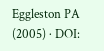Eggleston PA (2005) · DOI: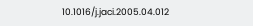10.1016/j.jaci.2005.04.012